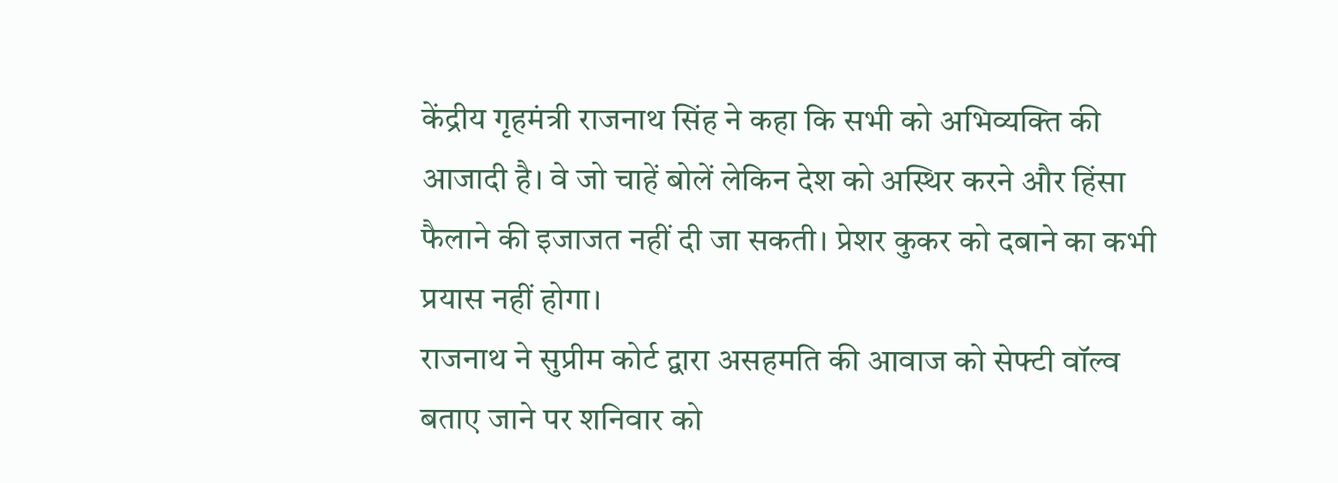केंद्रीय गृहमंत्री राजनाथ सिंह ने कहा कि सभी को अभिव्यक्ति की आजादी है। वे जो चाहें बोलें लेकिन देश को अस्थिर करने और हिंसा फैलाने की इजाजत नहीं दी जा सकती। प्रेशर कुकर को दबाने का कभी प्रयास नहीं होगा।
राजनाथ ने सुप्रीम कोर्ट द्वारा असहमति की आवाज को सेफ्टी वॉल्व बताए जाने पर शनिवार को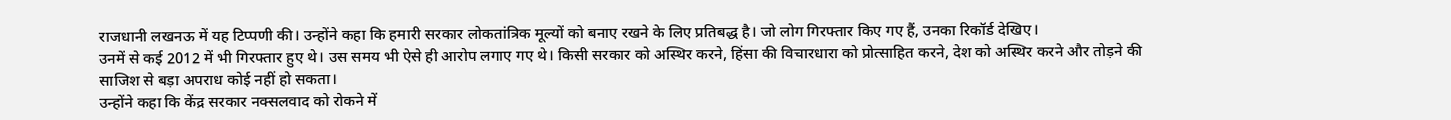राजधानी लखनऊ में यह टिप्पणी की। उन्होंने कहा कि हमारी सरकार लोकतांत्रिक मूल्यों को बनाए रखने के लिए प्रतिबद्ध है। जो लोग गिरफ्तार किए गए हैं, उनका रिकॉर्ड देखिए।
उनमें से कई 2012 में भी गिरफ्तार हुए थे। उस समय भी ऐसे ही आरोप लगाए गए थे। किसी सरकार को अस्थिर करने, हिंसा की विचारधारा को प्रोत्साहित करने, देश को अस्थिर करने और तोड़ने की साजिश से बड़ा अपराध कोई नहीं हो सकता।
उन्होंने कहा कि केंद्र सरकार नक्सलवाद को रोकने में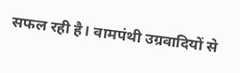सफल रही है। वामपंथी उग्रवादियों से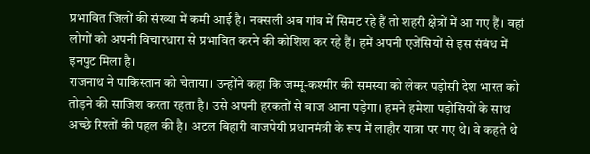प्रभावित जिलों की संख्या में कमी आई है। नक्सली अब गांव में सिमट रहे हैं तो शहरी क्षेत्रों में आ गए हैं। वहां लोगों को अपनी विचारधारा से प्रभावित करने की कोशिश कर रहे हैं। हमें अपनी एजेंसियों से इस संबंध में इनपुट मिला है।
राजनाथ ने पाकिस्तान को चेताया। उन्होंने कहा कि जम्मू-कश्मीर की समस्या को लेकर पड़ोसी देश भारत को तोड़ने की साजिश करता रहता है। उसे अपनी हरकतों से बाज आना पड़ेगा। हमने हमेशा पड़ोसियों के साथ अच्छे रिश्तों की पहल की है। अटल बिहारी वाजपेयी प्रधानमंत्री के रूप में लाहौर यात्रा पर गए थे। वे कहते थे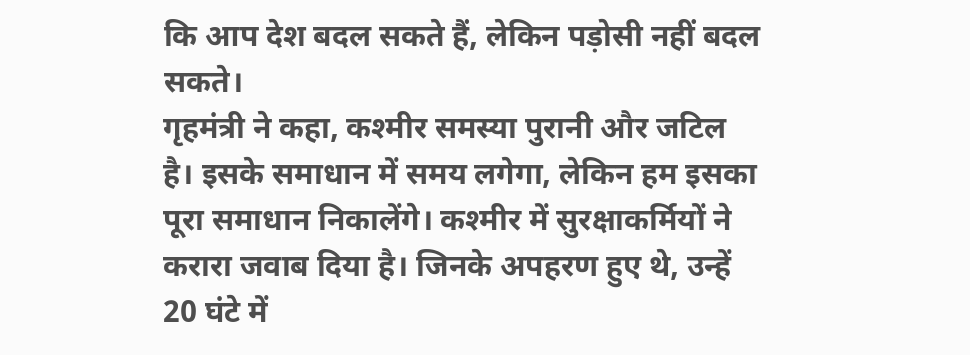कि आप देश बदल सकते हैं, लेकिन पड़ोसी नहीं बदल सकते।
गृहमंत्री ने कहा, कश्मीर समस्या पुरानी और जटिल है। इसके समाधान में समय लगेगा, लेकिन हम इसका पूरा समाधान निकालेंगे। कश्मीर में सुरक्षाकर्मियों ने करारा जवाब दिया है। जिनके अपहरण हुए थे, उन्हें 20 घंटे में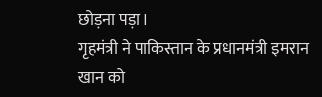छोड़ना पड़ा।
गृहमंत्री ने पाकिस्तान के प्रधानमंत्री इमरान खान को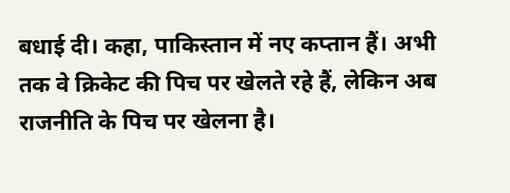बधाई दी। कहा, पाकिस्तान में नए कप्तान हैं। अभी तक वे क्रिकेट की पिच पर खेलते रहे हैं, लेकिन अब राजनीति के पिच पर खेलना है।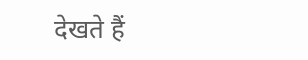देखते हैं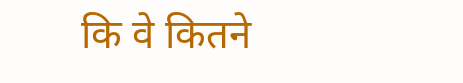कि वे कितने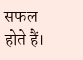सफल होते हैं।